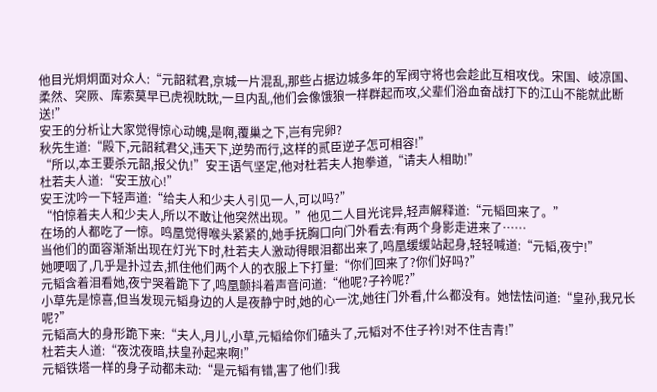他目光炯炯面对众人:“元韶弒君,京城一片混乱,那些占据边城多年的军阀守将也会趁此互相攻伐。宋国、岐凉国、柔然、突厥、库索莫早已虎视眈眈,一旦内乱,他们会像饿狼一样群起而攻,父辈们浴血奋战打下的江山不能就此断送!”
安王的分析让大家觉得惊心动魄,是啊,覆巢之下,岂有完卵?
秋先生道:“殿下,元韶弒君父,违天下,逆势而行,这样的贰臣逆子怎可相容!”
“所以,本王要杀元韶,报父仇!”安王语气坚定,他对杜若夫人抱拳道,“请夫人相助!”
杜若夫人道:“安王放心!”
安王沈吟一下轻声道:“给夫人和少夫人引见一人,可以吗?”
“怕惊着夫人和少夫人,所以不敢让他突然出现。”他见二人目光诧异,轻声解释道:“元韬回来了。”
在场的人都吃了一惊。鸣凰觉得喉头紧紧的,她手抚胸口向门外看去:有两个身影走进来了……
当他们的面容渐渐出现在灯光下时,杜若夫人激动得眼泪都出来了,鸣凰缓缓站起身,轻轻喊道:“元韬,夜宁!”
她哽咽了,几乎是扑过去,抓住他们两个人的衣服上下打量:“你们回来了?你们好吗?”
元韬含着泪看她,夜宁哭着跪下了,鸣凰颤抖着声音问道:“他呢?子衿呢?”
小草先是惊喜,但当发现元韬身边的人是夜静宁时,她的心一沈,她往门外看,什么都没有。她怯怯问道:“皇孙,我兄长呢?”
元韬高大的身形跪下来:“夫人,月儿,小草,元韬给你们磕头了,元韬对不住子衿!对不住吉青!”
杜若夫人道:“夜沈夜暗,扶皇孙起来啊!”
元韬铁塔一样的身子动都未动:“是元韬有错,害了他们!我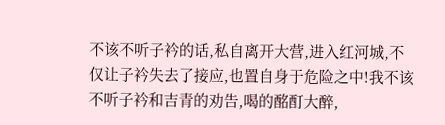不该不听子衿的话,私自离开大营,进入红河城,不仅让子衿失去了接应,也置自身于危险之中!我不该不听子衿和吉青的劝告,喝的酩酊大醉,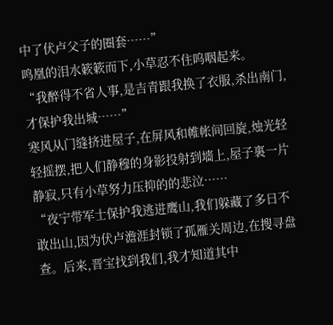中了伏卢父子的圈套……”
鸣凰的泪水簌簌而下,小草忍不住呜咽起来。
“我醉得不省人事,是吉青跟我换了衣服,杀出南门,才保护我出城……”
寒风从门缝挤进屋子,在屏风和帷帐间回旋,烛光轻轻摇摆,把人们静穆的身影投射到墻上,屋子裏一片静寂,只有小草努力压抑的的悲泣……
“夜宁带军士保护我逃进鹰山,我们躲藏了多日不敢出山,因为伏卢澹涯封锁了孤雁关周边,在搜寻盘查。后来,晋宝找到我们,我才知道其中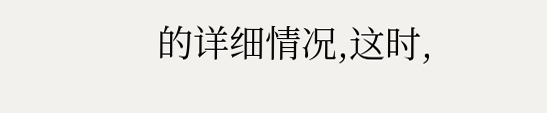的详细情况,这时,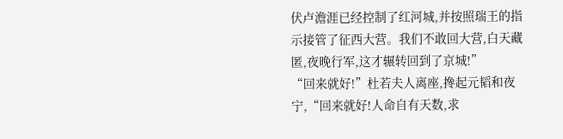伏卢澹涯已经控制了红河城,并按照瑞王的指示接管了征西大营。我们不敢回大营,白天藏匿,夜晚行军,这才辗转回到了京城!”
“回来就好!”杜若夫人离座,搀起元韬和夜宁,“回来就好!人命自有天数,求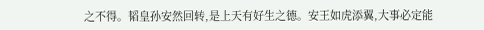之不得。韬皇孙安然回转,是上天有好生之德。安王如虎添翼,大事必定能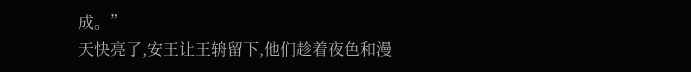成。”
天快亮了,安王让王辀留下,他们趁着夜色和漫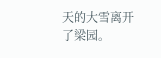天的大雪离开了梁园。